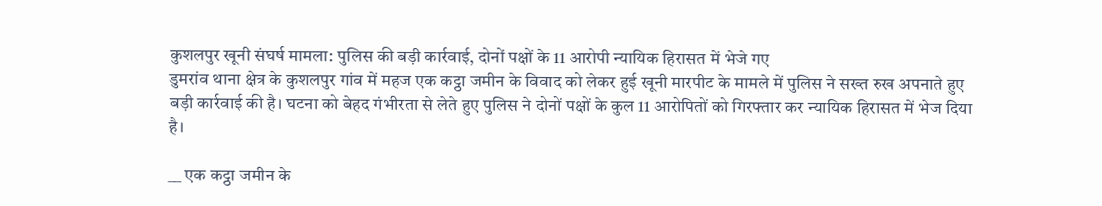कुशलपुर खूनी संघर्ष मामला: पुलिस की बड़ी कार्रवाई, दोनों पक्षों के 11 आरोपी न्यायिक हिरासत में भेजे गए
डुमरांव थाना क्षेत्र के कुशलपुर गांव में महज एक कट्ठा जमीन के विवाद को लेकर हुई खूनी मारपीट के मामले में पुलिस ने सख्त रुख अपनाते हुए बड़ी कार्रवाई की है। घटना को बेहद गंभीरता से लेते हुए पुलिस ने दोनों पक्षों के कुल 11 आरोपितों को गिरफ्तार कर न्यायिक हिरासत में भेज दिया है।

__ एक कट्ठा जमीन के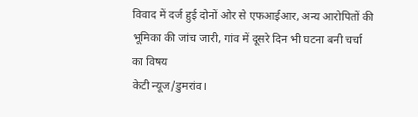विवाद में दर्ज हुई दोनों ओर से एफआईआर, अन्य आरोपितों की भूमिका की जांच जारी, गांव में दूसरे दिन भी घटना बनी चर्चा का विषय
केटी न्यूज/डुमरांव।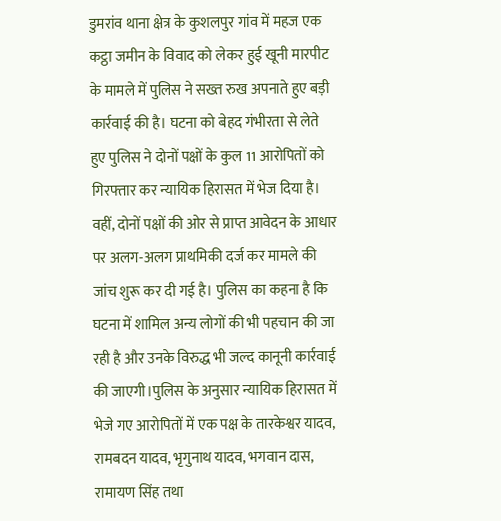डुमरांव थाना क्षेत्र के कुशलपुर गांव में महज एक कट्ठा जमीन के विवाद को लेकर हुई खूनी मारपीट के मामले में पुलिस ने सख्त रुख अपनाते हुए बड़ी कार्रवाई की है। घटना को बेहद गंभीरता से लेते हुए पुलिस ने दोनों पक्षों के कुल 11 आरोपितों को गिरफ्तार कर न्यायिक हिरासत में भेज दिया है। वहीं, दोनों पक्षों की ओर से प्राप्त आवेदन के आधार पर अलग-अलग प्राथमिकी दर्ज कर मामले की जांच शुरू कर दी गई है। पुलिस का कहना है कि घटना में शामिल अन्य लोगों की भी पहचान की जा रही है और उनके विरुद्ध भी जल्द कानूनी कार्रवाई की जाएगी।पुलिस के अनुसार न्यायिक हिरासत में भेजे गए आरोपितों में एक पक्ष के तारकेश्वर यादव, रामबदन यादव, भृगुनाथ यादव, भगवान दास, रामायण सिंह तथा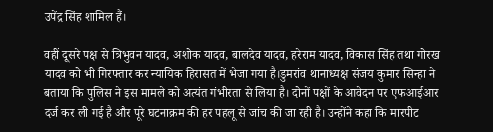उपेंद्र सिंह शामिल हैं।

वहीं दूसरे पक्ष से त्रिभुवन यादव, अशोक यादव, बालदेव यादव, हरेराम यादव, विकास सिंह तथा गोरख यादव को भी गिरफ्तार कर न्यायिक हिरासत में भेजा गया है।डुमरांव थानाध्यक्ष संजय कुमार सिन्हा ने बताया कि पुलिस ने इस मामले को अत्यंत गंभीरता से लिया है। दोनों पक्षों के आवेदन पर एफआईआर दर्ज कर ली गई है और पूरे घटनाक्रम की हर पहलू से जांच की जा रही है। उन्होंने कहा कि मारपीट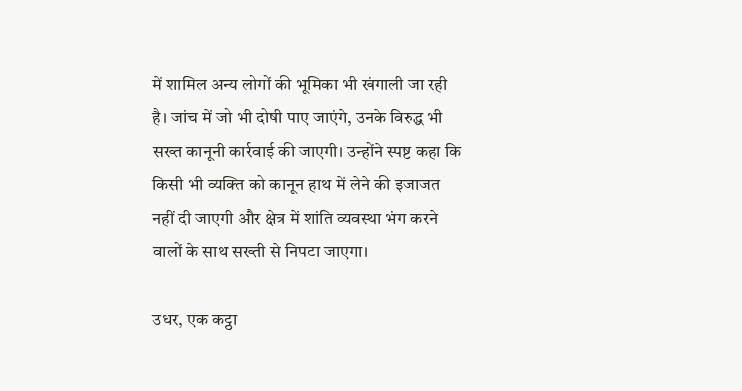में शामिल अन्य लोगों की भूमिका भी खंगाली जा रही है। जांच में जो भी दोषी पाए जाएंगे, उनके विरुद्ध भी सख्त कानूनी कार्रवाई की जाएगी। उन्होंने स्पष्ट कहा कि किसी भी व्यक्ति को कानून हाथ में लेने की इजाजत नहीं दी जाएगी और क्षेत्र में शांति व्यवस्था भंग करने वालों के साथ सख्ती से निपटा जाएगा।

उधर, एक कट्ठा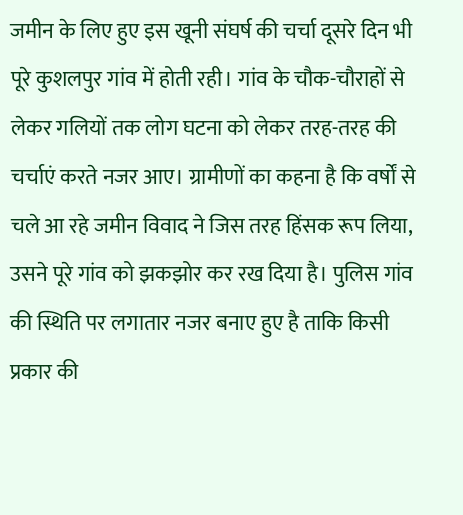जमीन के लिए हुए इस खूनी संघर्ष की चर्चा दूसरे दिन भी पूरे कुशलपुर गांव में होती रही। गांव के चौक-चौराहों से लेकर गलियों तक लोग घटना को लेकर तरह-तरह की चर्चाएं करते नजर आए। ग्रामीणों का कहना है कि वर्षों से चले आ रहे जमीन विवाद ने जिस तरह हिंसक रूप लिया, उसने पूरे गांव को झकझोर कर रख दिया है। पुलिस गांव की स्थिति पर लगातार नजर बनाए हुए है ताकि किसी प्रकार की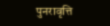पुनरावृत्ति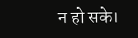न हो सके।